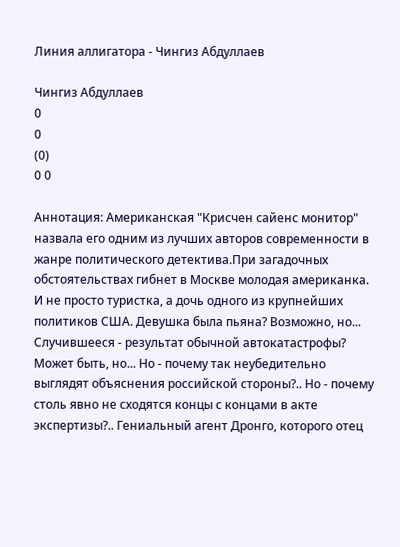Линия аллигатора - Чингиз Абдуллаев

Чингиз Абдуллаев
0
0
(0)
0 0

Аннотация: Американская "Крисчен сайенс монитор" назвала его одним из лучших авторов современности в жанре политического детектива.При загадочных обстоятельствах гибнет в Москве молодая американка. И не просто туристка, а дочь одного из крупнейших политиков США. Девушка была пьяна? Возможно, но... Случившееся - результат обычной автокатастрофы? Может быть, но... Но - почему так неубедительно выглядят объяснения российской стороны?.. Но - почему столь явно не сходятся концы с концами в акте экспертизы?.. Гениальный агент Дронго, которого отец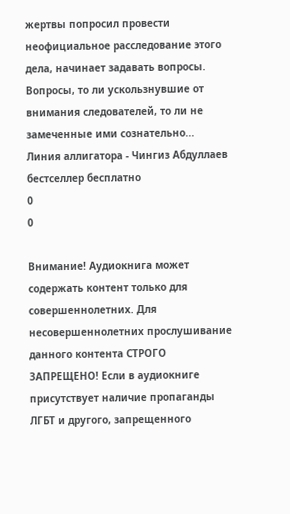жертвы попросил провести неофициальное расследование этого дела, начинает задавать вопросы. Вопросы, то ли ускользнувшие от внимания следователей, то ли не замеченные ими сознательно...
Линия аллигатора - Чингиз Абдуллаев бестселлер бесплатно
0
0

Внимание! Аудиокнига может содержать контент только для совершеннолетних. Для несовершеннолетних прослушивание данного контента СТРОГО ЗАПРЕЩЕНО! Если в аудиокниге присутствует наличие пропаганды ЛГБТ и другого, запрещенного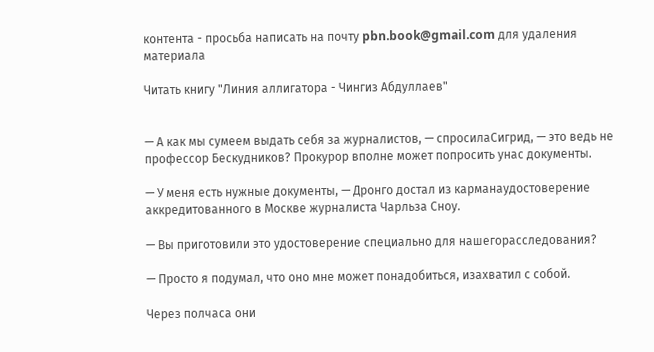контента - просьба написать на почту pbn.book@gmail.com для удаления материала

Читать книгу "Линия аллигатора - Чингиз Абдуллаев"


— А как мы сумеем выдать себя за журналистов, — спросилаСигрид, — это ведь не профессор Бескудников? Прокурор вполне может попросить унас документы.

— У меня есть нужные документы, — Дронго достал из карманаудостоверение аккредитованного в Москве журналиста Чарльза Сноу.

— Вы приготовили это удостоверение специально для нашегорасследования?

— Просто я подумал, что оно мне может понадобиться, изахватил с собой.

Через полчаса они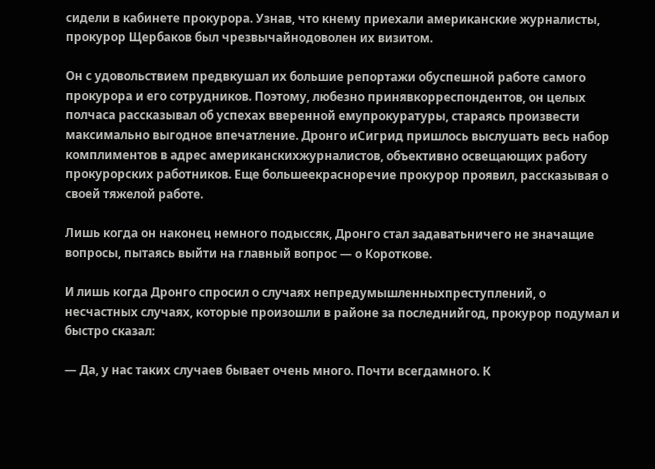сидели в кабинете прокурора. Узнав, что кнему приехали американские журналисты, прокурор Щербаков был чрезвычайнодоволен их визитом.

Он с удовольствием предвкушал их большие репортажи обуспешной работе самого прокурора и его сотрудников. Поэтому, любезно принявкорреспондентов, он целых полчаса рассказывал об успехах вверенной емупрокуратуры, стараясь произвести максимально выгодное впечатление. Дронго иСигрид пришлось выслушать весь набор комплиментов в адрес американскихжурналистов, объективно освещающих работу прокурорских работников. Еще большеекрасноречие прокурор проявил, рассказывая о своей тяжелой работе.

Лишь когда он наконец немного подыссяк, Дронго стал задаватьничего не значащие вопросы, пытаясь выйти на главный вопрос — о Короткове.

И лишь когда Дронго спросил о случаях непредумышленныхпреступлений, о несчастных случаях, которые произошли в районе за последнийгод, прокурор подумал и быстро сказал:

— Да, у нас таких случаев бывает очень много. Почти всегдамного. К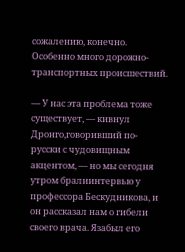сожалению, конечно. Особенно много дорожно-транспортных происшествий.

— У нас эта проблема тоже существует, — кивнул Дронго,говоривший по-русски с чудовищным акцентом, — но мы сегодня утром бралиинтервью у профессора Бескудникова, и он рассказал нам о гибели своего врача. Язабыл его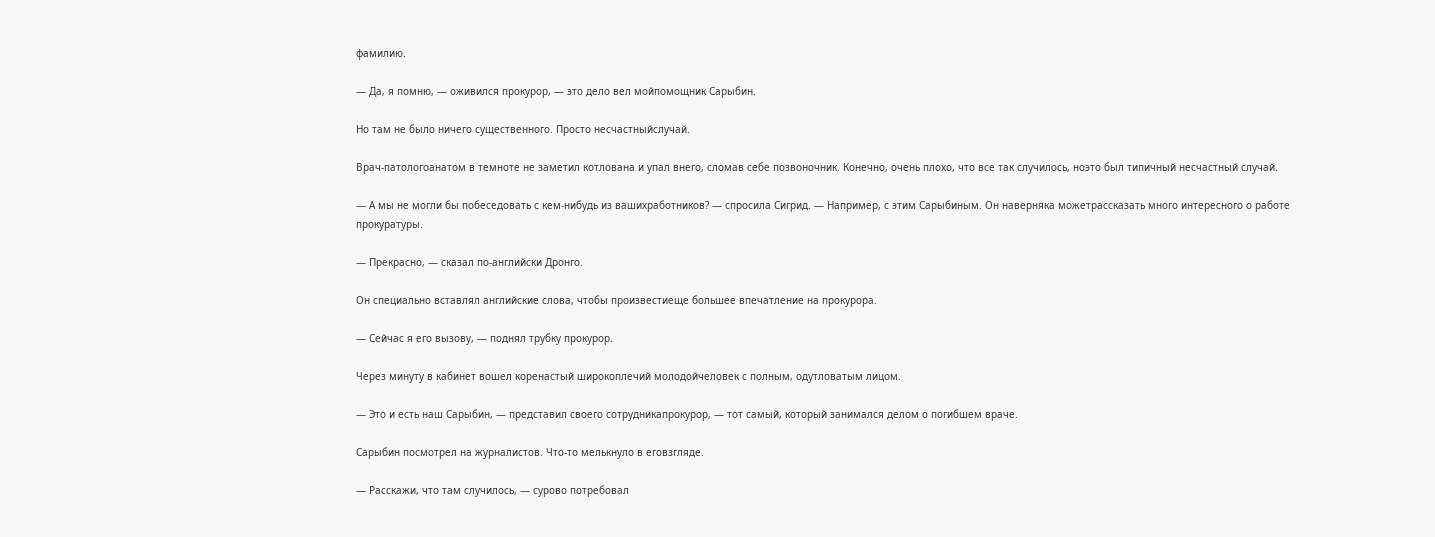фамилию.

— Да, я помню, — оживился прокурор, — это дело вел мойпомощник Сарыбин.

Но там не было ничего существенного. Просто несчастныйслучай.

Врач-патологоанатом в темноте не заметил котлована и упал внего, сломав себе позвоночник. Конечно, очень плохо, что все так случилось, ноэто был типичный несчастный случай.

— А мы не могли бы побеседовать с кем-нибудь из вашихработников? — спросила Сигрид. — Например, с этим Сарыбиным. Он наверняка можетрассказать много интересного о работе прокуратуры.

— Прекрасно, — сказал по-английски Дронго.

Он специально вставлял английские слова, чтобы произвестиеще большее впечатление на прокурора.

— Сейчас я его вызову, — поднял трубку прокурор.

Через минуту в кабинет вошел коренастый широкоплечий молодойчеловек с полным, одутловатым лицом.

— Это и есть наш Сарыбин, — представил своего сотрудникапрокурор, — тот самый, который занимался делом о погибшем враче.

Сарыбин посмотрел на журналистов. Что-то мелькнуло в еговзгляде.

— Расскажи, что там случилось, — сурово потребовал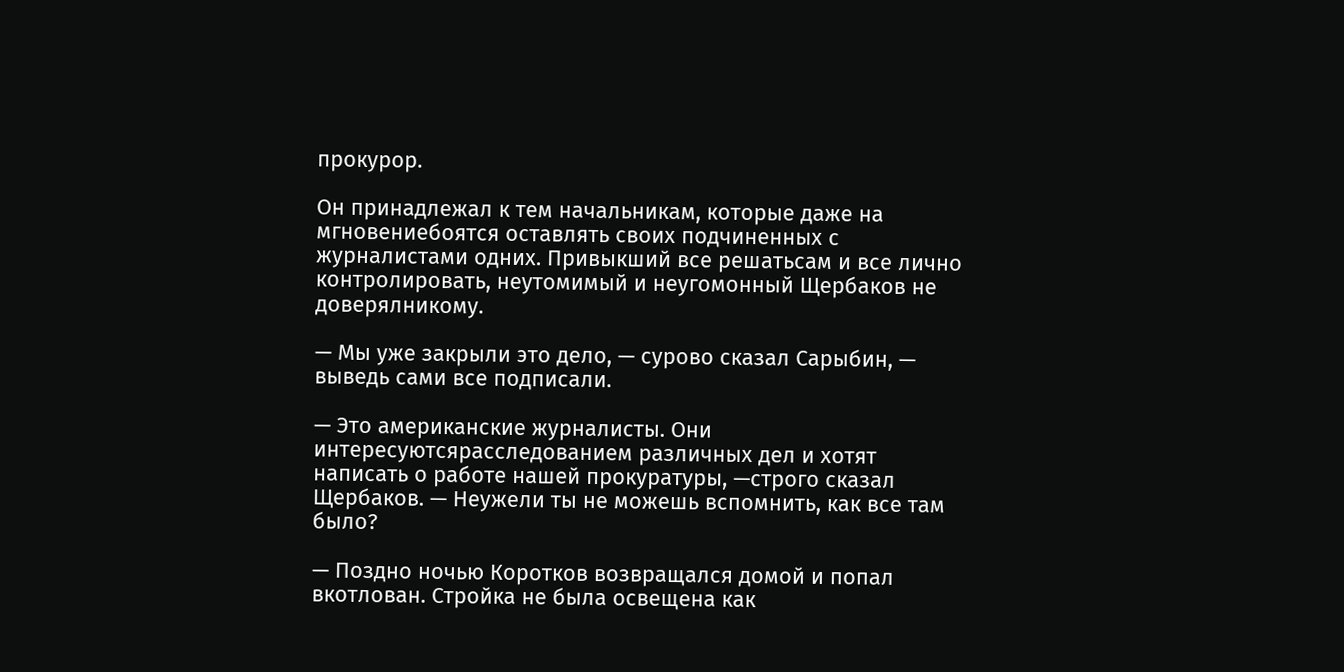прокурор.

Он принадлежал к тем начальникам, которые даже на мгновениебоятся оставлять своих подчиненных с журналистами одних. Привыкший все решатьсам и все лично контролировать, неутомимый и неугомонный Щербаков не доверялникому.

— Мы уже закрыли это дело, — сурово сказал Сарыбин, — выведь сами все подписали.

— Это американские журналисты. Они интересуютсярасследованием различных дел и хотят написать о работе нашей прокуратуры, —строго сказал Щербаков. — Неужели ты не можешь вспомнить, как все там было?

— Поздно ночью Коротков возвращался домой и попал вкотлован. Стройка не была освещена как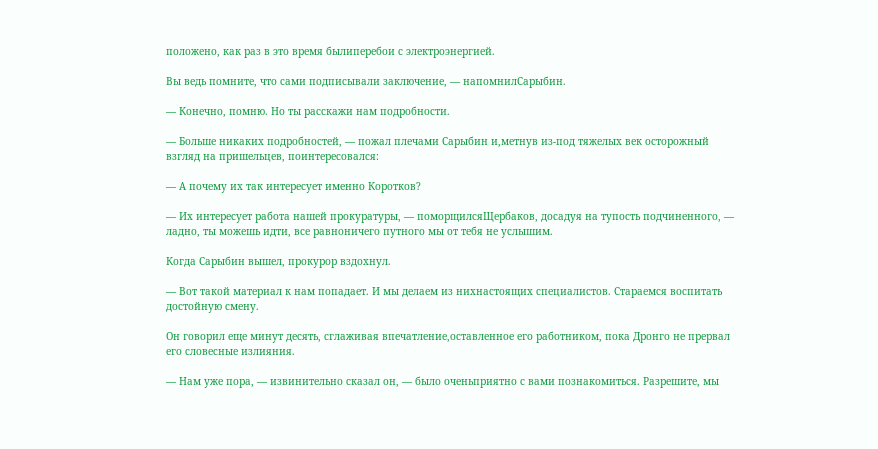положено, как раз в это время былиперебои с электроэнергией.

Вы ведь помните, что сами подписывали заключение, — напомнилСарыбин.

— Конечно, помню. Но ты расскажи нам подробности.

— Больше никаких подробностей, — пожал плечами Сарыбин и,метнув из-под тяжелых век осторожный взгляд на пришельцев, поинтересовался:

— А почему их так интересует именно Коротков?

— Их интересует работа нашей прокуратуры, — поморщилсяЩербаков, досадуя на тупость подчиненного, — ладно, ты можешь идти, все равноничего путного мы от тебя не услышим.

Когда Сарыбин вышел, прокурор вздохнул.

— Вот такой материал к нам попадает. И мы делаем из нихнастоящих специалистов. Стараемся воспитать достойную смену.

Он говорил еще минут десять, сглаживая впечатление,оставленное его работником, пока Дронго не прервал его словесные излияния.

— Нам уже пора, — извинительно сказал он, — было оченьприятно с вами познакомиться. Разрешите, мы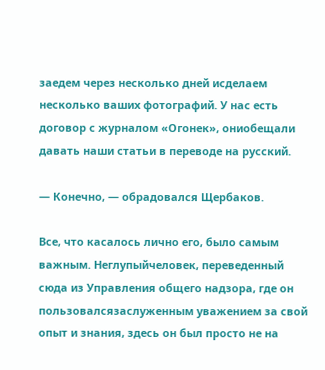заедем через несколько дней исделаем несколько ваших фотографий. У нас есть договор с журналом «Огонек», ониобещали давать наши статьи в переводе на русский.

— Конечно, — обрадовался Щербаков.

Все, что касалось лично его, было самым важным. Неглупыйчеловек, переведенный сюда из Управления общего надзора, где он пользовалсязаслуженным уважением за свой опыт и знания, здесь он был просто не на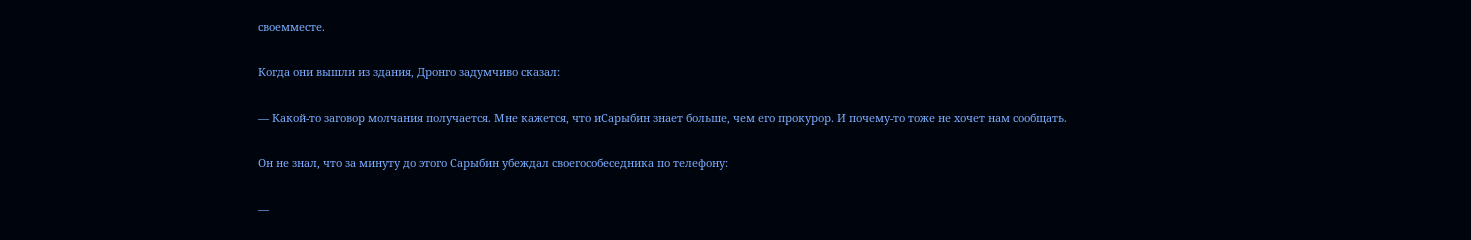своемместе.

Когда они вышли из здания, Дронго задумчиво сказал:

— Какой-то заговор молчания получается. Мне кажется, что иСарыбин знает больше, чем его прокурор. И почему-то тоже не хочет нам сообщать.

Он не знал, что за минуту до этого Сарыбин убеждал своегособеседника по телефону:

—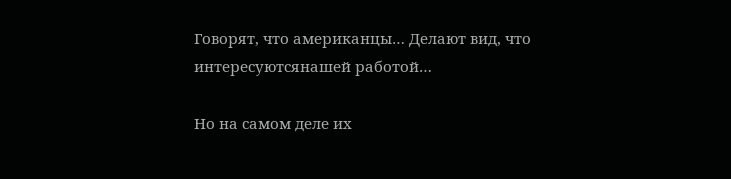Говорят, что американцы… Делают вид, что интересуютсянашей работой…

Но на самом деле их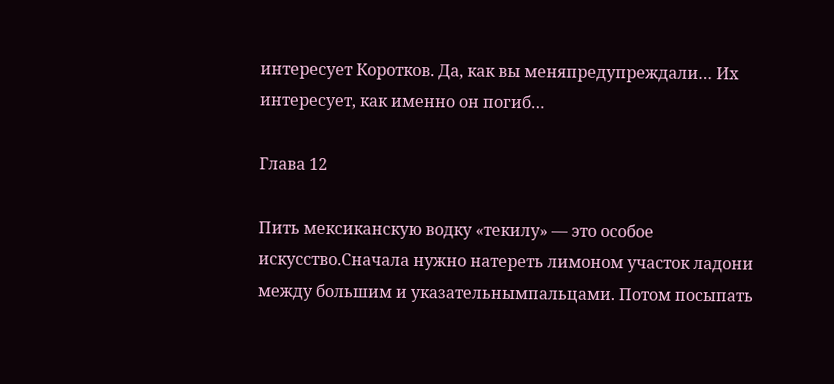интересует Коротков. Да, как вы меняпредупреждали… Их интересует, как именно он погиб…

Глава 12

Пить мексиканскую водку «текилу» — это особое искусство.Сначала нужно натереть лимоном участок ладони между большим и указательнымпальцами. Потом посыпать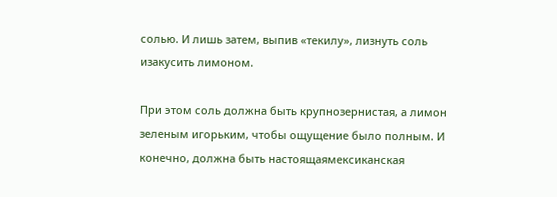солью. И лишь затем, выпив «текилу», лизнуть соль изакусить лимоном.

При этом соль должна быть крупнозернистая, а лимон зеленым игорьким, чтобы ощущение было полным. И конечно, должна быть настоящаямексиканская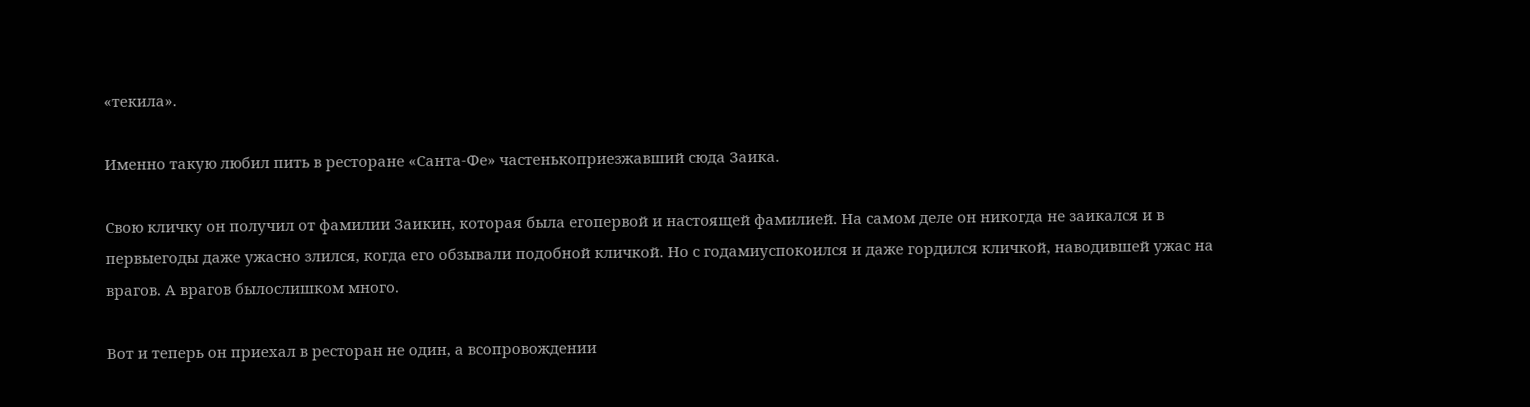«текила».

Именно такую любил пить в ресторане «Санта-Фе» частенькоприезжавший сюда Заика.

Свою кличку он получил от фамилии Заикин, которая была егопервой и настоящей фамилией. На самом деле он никогда не заикался и в первыегоды даже ужасно злился, когда его обзывали подобной кличкой. Но с годамиуспокоился и даже гордился кличкой, наводившей ужас на врагов. А врагов былослишком много.

Вот и теперь он приехал в ресторан не один, а всопровождении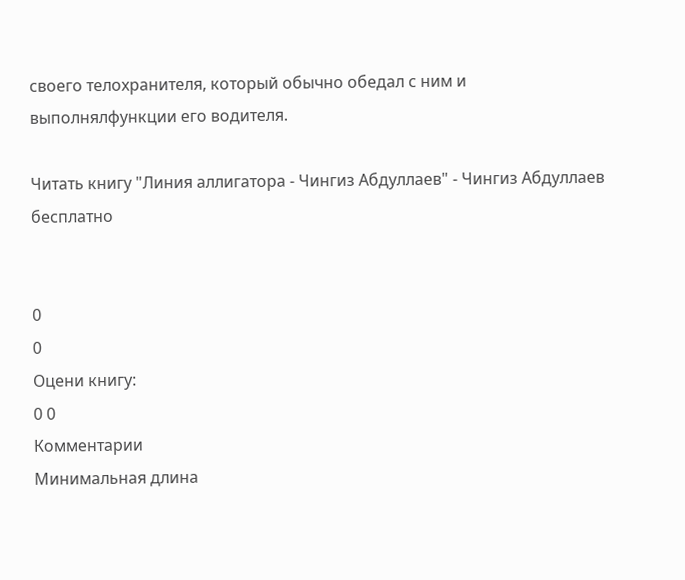своего телохранителя, который обычно обедал с ним и выполнялфункции его водителя.

Читать книгу "Линия аллигатора - Чингиз Абдуллаев" - Чингиз Абдуллаев бесплатно


0
0
Оцени книгу:
0 0
Комментарии
Минимальная длина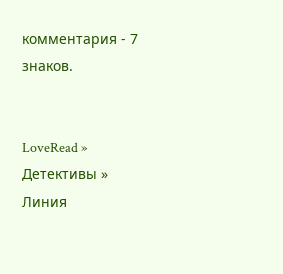комментария - 7 знаков.


LoveRead » Детективы » Линия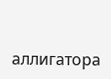аллигатора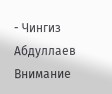- Чингиз Абдуллаев
Внимание